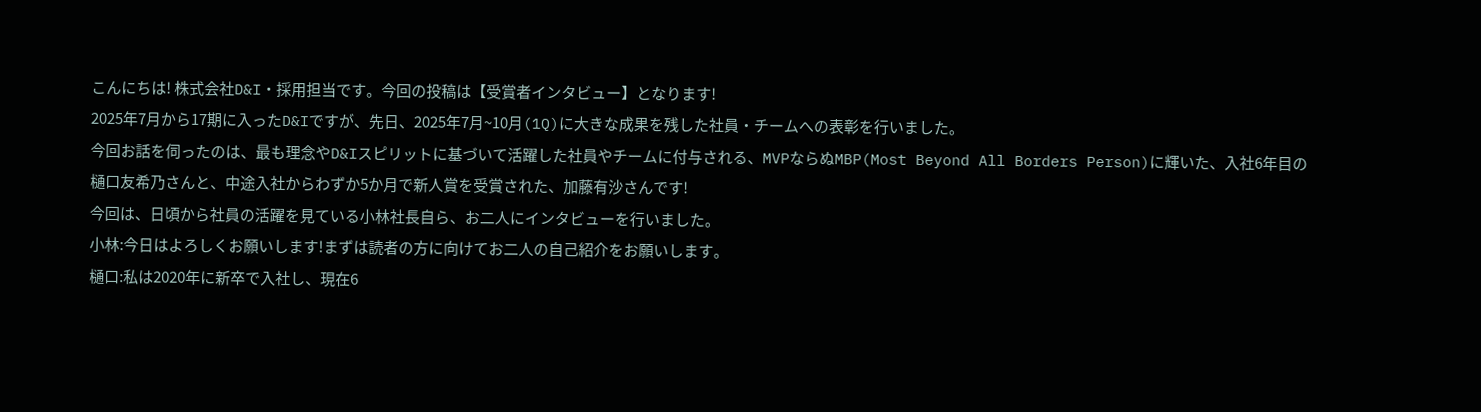こんにちは! 株式会社D&I・採用担当です。今回の投稿は【受賞者インタビュー】となります!
2025年7月から17期に入ったD&Iですが、先日、2025年7月~10月(1Q)に大きな成果を残した社員・チームへの表彰を行いました。
今回お話を伺ったのは、最も理念やD&Iスピリットに基づいて活躍した社員やチームに付与される、MVPならぬMBP(Most Beyond All Borders Person)に輝いた、入社6年目の樋口友希乃さんと、中途入社からわずか5か月で新人賞を受賞された、加藤有沙さんです!
今回は、日頃から社員の活躍を見ている小林社長自ら、お二人にインタビューを行いました。
小林:今日はよろしくお願いします!まずは読者の方に向けてお二人の自己紹介をお願いします。
樋口:私は2020年に新卒で入社し、現在6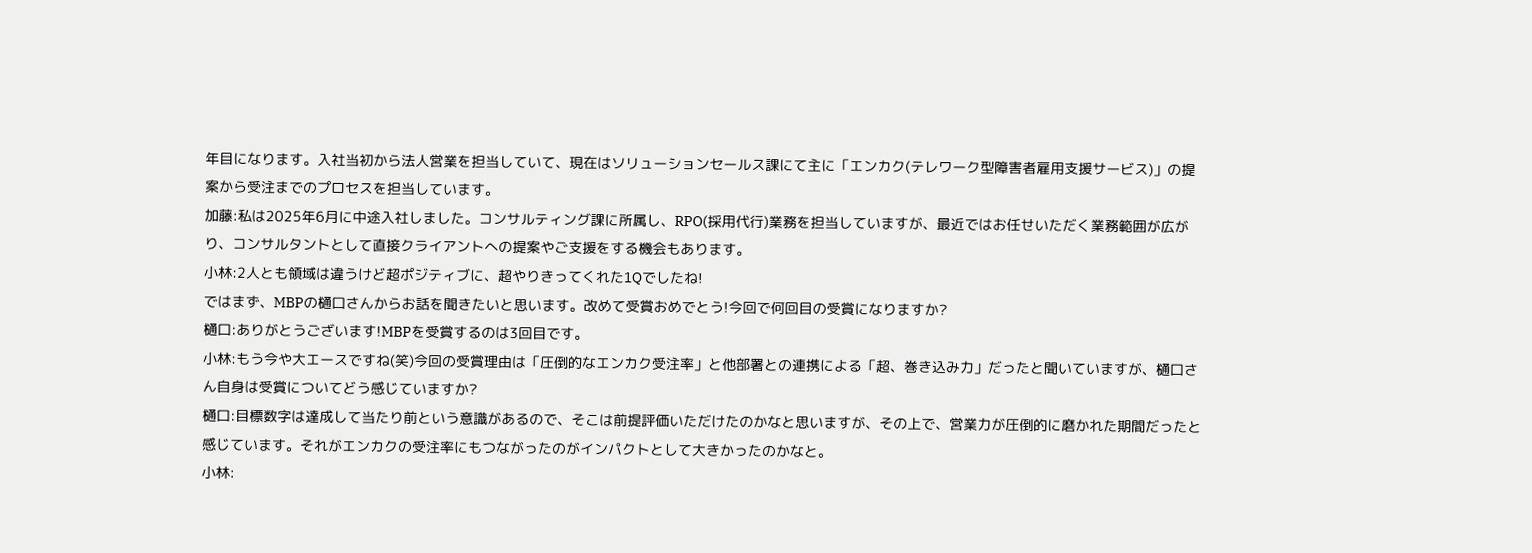年目になります。入社当初から法人営業を担当していて、現在はソリューションセールス課にて主に「エンカク(テレワーク型障害者雇用支援サービス)」の提案から受注までのプロセスを担当しています。
加藤:私は2025年6月に中途入社しました。コンサルティング課に所属し、RPO(採用代行)業務を担当していますが、最近ではお任せいただく業務範囲が広がり、コンサルタントとして直接クライアントへの提案やご支援をする機会もあります。
小林:2人とも領域は違うけど超ポジティブに、超やりきってくれた1Qでしたね!
ではまず、MBPの樋口さんからお話を聞きたいと思います。改めて受賞おめでとう!今回で何回目の受賞になりますか?
樋口:ありがとうございます!MBPを受賞するのは3回目です。
小林:もう今や大エースですね(笑)今回の受賞理由は「圧倒的なエンカク受注率」と他部署との連携による「超、巻き込み力」だったと聞いていますが、樋口さん自身は受賞についてどう感じていますか?
樋口:目標数字は達成して当たり前という意識があるので、そこは前提評価いただけたのかなと思いますが、その上で、営業力が圧倒的に磨かれた期間だったと感じています。それがエンカクの受注率にもつながったのがインパクトとして大きかったのかなと。
小林: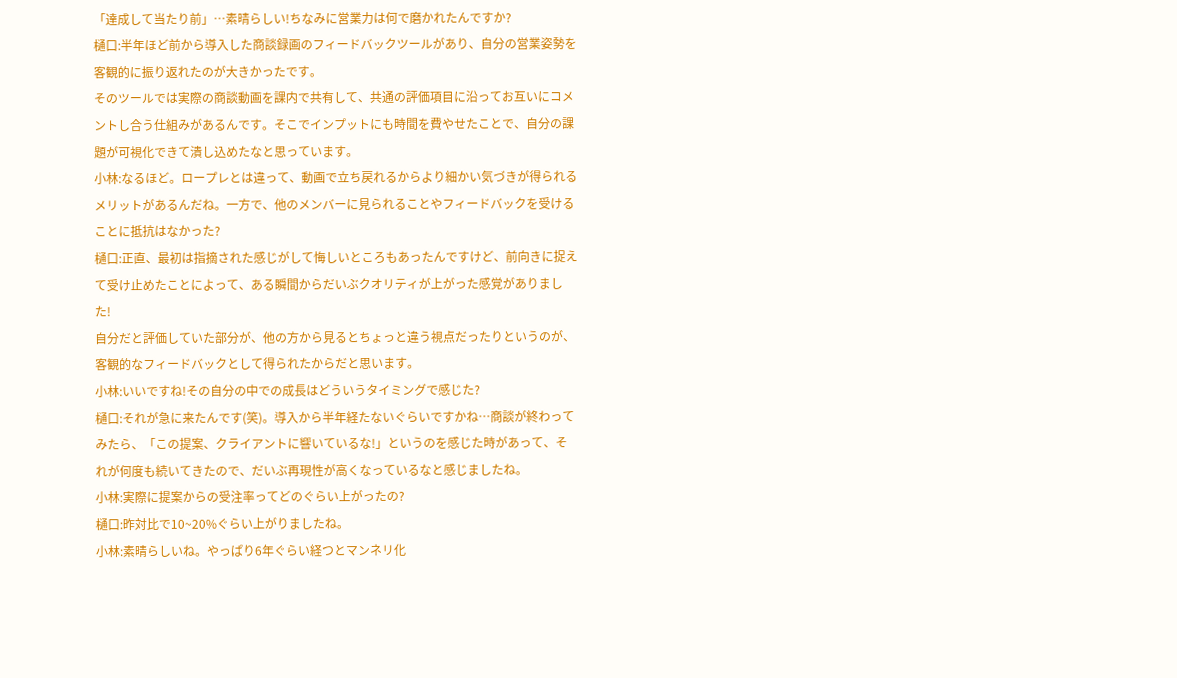「達成して当たり前」…素晴らしい!ちなみに営業力は何で磨かれたんですか?
樋口:半年ほど前から導入した商談録画のフィードバックツールがあり、自分の営業姿勢を客観的に振り返れたのが大きかったです。
そのツールでは実際の商談動画を課内で共有して、共通の評価項目に沿ってお互いにコメントし合う仕組みがあるんです。そこでインプットにも時間を費やせたことで、自分の課題が可視化できて潰し込めたなと思っています。
小林:なるほど。ロープレとは違って、動画で立ち戻れるからより細かい気づきが得られるメリットがあるんだね。一方で、他のメンバーに見られることやフィードバックを受けることに抵抗はなかった?
樋口:正直、最初は指摘された感じがして悔しいところもあったんですけど、前向きに捉えて受け止めたことによって、ある瞬間からだいぶクオリティが上がった感覚がありました!
自分だと評価していた部分が、他の方から見るとちょっと違う視点だったりというのが、客観的なフィードバックとして得られたからだと思います。
小林:いいですね!その自分の中での成長はどういうタイミングで感じた?
樋口:それが急に来たんです(笑)。導入から半年経たないぐらいですかね…商談が終わってみたら、「この提案、クライアントに響いているな!」というのを感じた時があって、それが何度も続いてきたので、だいぶ再現性が高くなっているなと感じましたね。
小林:実際に提案からの受注率ってどのぐらい上がったの?
樋口:昨対比で10~20%ぐらい上がりましたね。
小林:素晴らしいね。やっぱり6年ぐらい経つとマンネリ化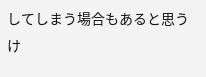してしまう場合もあると思うけ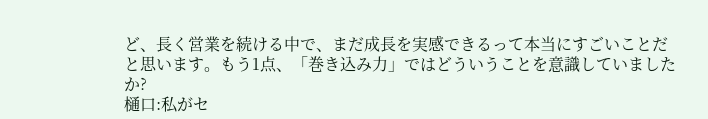ど、長く営業を続ける中で、まだ成長を実感できるって本当にすごいことだと思います。もう1点、「巻き込み力」ではどういうことを意識していましたか?
樋口:私がセ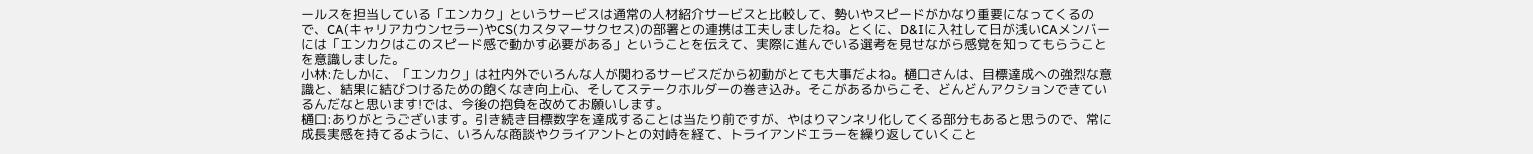ールスを担当している「エンカク」というサービスは通常の人材紹介サービスと比較して、勢いやスピードがかなり重要になってくるので、CA(キャリアカウンセラー)やCS(カスタマーサクセス)の部署との連携は工夫しましたね。とくに、D&Iに入社して日が浅いCAメンバーには「エンカクはこのスピード感で動かす必要がある」ということを伝えて、実際に進んでいる選考を見せながら感覚を知ってもらうことを意識しました。
小林:たしかに、「エンカク」は社内外でいろんな人が関わるサービスだから初動がとても大事だよね。樋口さんは、目標達成への強烈な意識と、結果に結びつけるための飽くなき向上心、そしてステークホルダーの巻き込み。そこがあるからこそ、どんどんアクションできているんだなと思います!では、今後の抱負を改めてお願いします。
樋口:ありがとうございます。引き続き目標数字を達成することは当たり前ですが、やはりマンネリ化してくる部分もあると思うので、常に成長実感を持てるように、いろんな商談やクライアントとの対峙を経て、トライアンドエラーを繰り返していくこと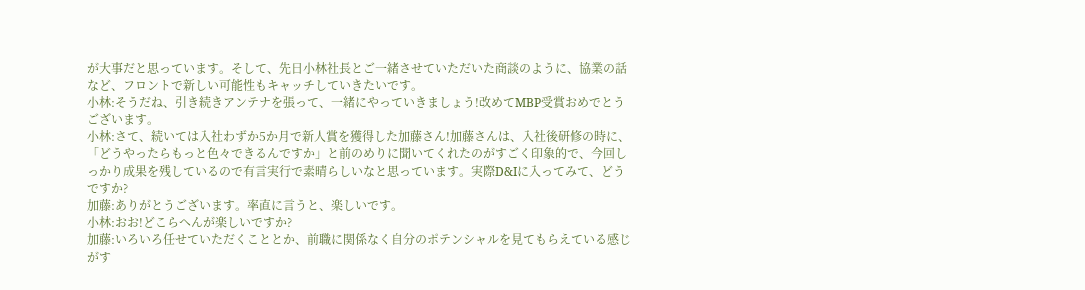が大事だと思っています。そして、先日小林社長とご一緒させていただいた商談のように、協業の話など、フロントで新しい可能性もキャッチしていきたいです。
小林:そうだね、引き続きアンテナを張って、一緒にやっていきましょう!改めてMBP受賞おめでとうございます。
小林:さて、続いては入社わずか5か月で新人賞を獲得した加藤さん!加藤さんは、入社後研修の時に、「どうやったらもっと色々できるんですか」と前のめりに聞いてくれたのがすごく印象的で、今回しっかり成果を残しているので有言実行で素晴らしいなと思っています。実際D&Iに入ってみて、どうですか?
加藤:ありがとうございます。率直に言うと、楽しいです。
小林:おお!どこらへんが楽しいですか?
加藤:いろいろ任せていただくこととか、前職に関係なく自分のポテンシャルを見てもらえている感じがす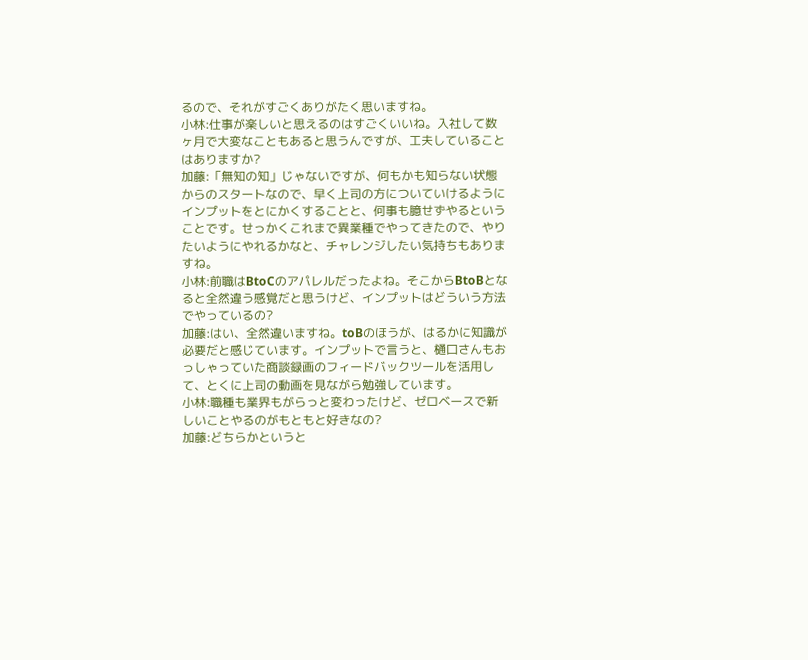るので、それがすごくありがたく思いますね。
小林:仕事が楽しいと思えるのはすごくいいね。入社して数ヶ月で大変なこともあると思うんですが、工夫していることはありますか?
加藤:「無知の知」じゃないですが、何もかも知らない状態からのスタートなので、早く上司の方についていけるようにインプットをとにかくすることと、何事も臆せずやるということです。せっかくこれまで異業種でやってきたので、やりたいようにやれるかなと、チャレンジしたい気持ちもありますね。
小林:前職はBtoCのアパレルだったよね。そこからBtoBとなると全然違う感覚だと思うけど、インプットはどういう方法でやっているの?
加藤:はい、全然違いますね。toBのほうが、はるかに知識が必要だと感じています。インプットで言うと、樋口さんもおっしゃっていた商談録画のフィードバックツールを活用して、とくに上司の動画を見ながら勉強しています。
小林:職種も業界もがらっと変わったけど、ゼロベースで新しいことやるのがもともと好きなの?
加藤:どちらかというと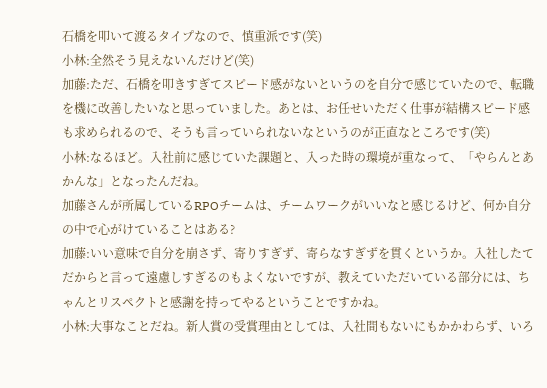石橋を叩いて渡るタイプなので、慎重派です(笑)
小林:全然そう見えないんだけど(笑)
加藤:ただ、石橋を叩きすぎてスピード感がないというのを自分で感じていたので、転職を機に改善したいなと思っていました。あとは、お任せいただく仕事が結構スピード感も求められるので、そうも言っていられないなというのが正直なところです(笑)
小林:なるほど。入社前に感じていた課題と、入った時の環境が重なって、「やらんとあかんな」となったんだね。
加藤さんが所属しているRPOチームは、チームワークがいいなと感じるけど、何か自分の中で心がけていることはある?
加藤:いい意味で自分を崩さず、寄りすぎず、寄らなすぎずを貫くというか。入社したてだからと言って遠慮しすぎるのもよくないですが、教えていただいている部分には、ちゃんとリスペクトと感謝を持ってやるということですかね。
小林:大事なことだね。新人賞の受賞理由としては、入社間もないにもかかわらず、いろ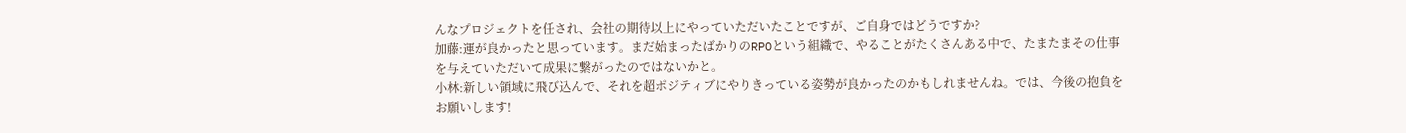んなプロジェクトを任され、会社の期待以上にやっていただいたことですが、ご自身ではどうですか?
加藤:運が良かったと思っています。まだ始まったばかりのRPOという組織で、やることがたくさんある中で、たまたまその仕事を与えていただいて成果に繋がったのではないかと。
小林:新しい領域に飛び込んで、それを超ポジティブにやりきっている姿勢が良かったのかもしれませんね。では、今後の抱負をお願いします!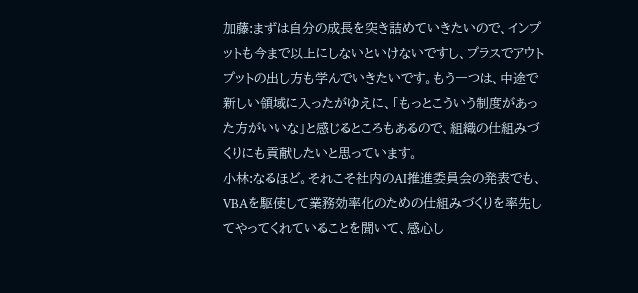加藤:まずは自分の成長を突き詰めていきたいので、インプットも今まで以上にしないといけないですし、プラスでアウトプットの出し方も学んでいきたいです。もう一つは、中途で新しい領域に入ったがゆえに、「もっとこういう制度があった方がいいな」と感じるところもあるので、組織の仕組みづくりにも貢献したいと思っています。
小林:なるほど。それこそ社内のAI推進委員会の発表でも、VBAを駆使して業務効率化のための仕組みづくりを率先してやってくれていることを聞いて、感心し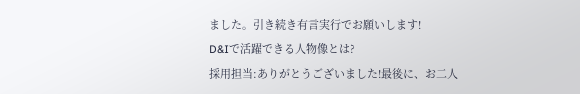ました。引き続き有言実行でお願いします!
D&Iで活躍できる人物像とは?
採用担当:ありがとうございました!最後に、お二人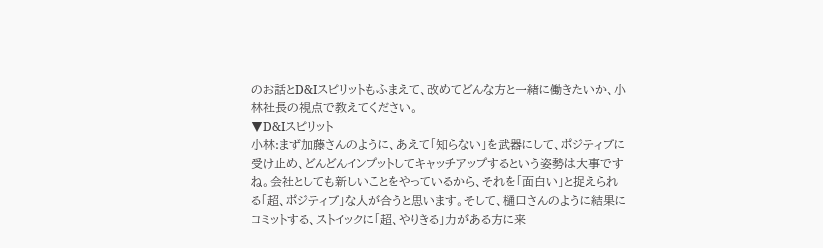のお話とD&Iスピリットもふまえて、改めてどんな方と一緒に働きたいか、小林社長の視点で教えてください。
▼D&Iスピリット
小林:まず加藤さんのように、あえて「知らない」を武器にして、ポジティブに受け止め、どんどんインプットしてキャッチアップするという姿勢は大事ですね。会社としても新しいことをやっているから、それを「面白い」と捉えられる「超、ポジティブ」な人が合うと思います。そして、樋口さんのように結果にコミットする、ストイックに「超、やりきる」力がある方に来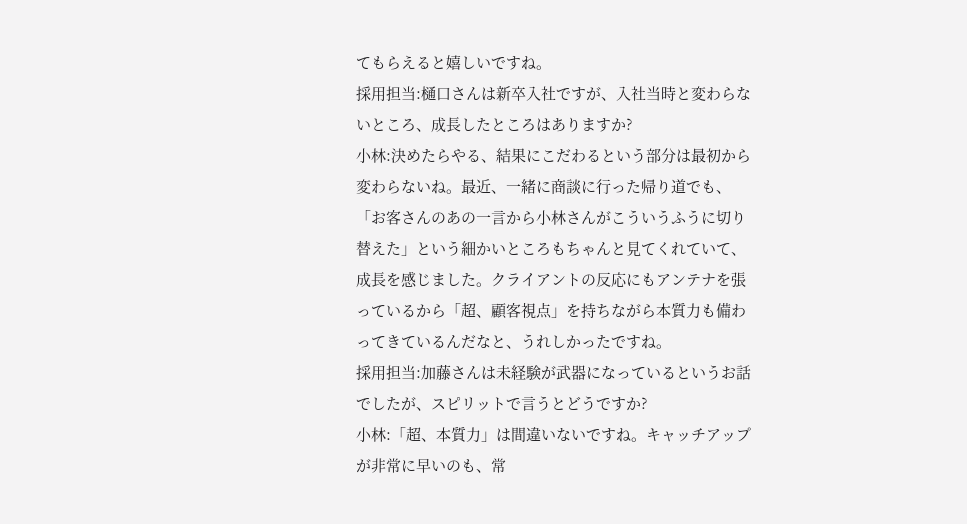てもらえると嬉しいですね。
採用担当:樋口さんは新卒入社ですが、入社当時と変わらないところ、成長したところはありますか?
小林:決めたらやる、結果にこだわるという部分は最初から変わらないね。最近、一緒に商談に行った帰り道でも、「お客さんのあの一言から小林さんがこういうふうに切り替えた」という細かいところもちゃんと見てくれていて、成長を感じました。クライアントの反応にもアンテナを張っているから「超、顧客視点」を持ちながら本質力も備わってきているんだなと、うれしかったですね。
採用担当:加藤さんは未経験が武器になっているというお話でしたが、スピリットで言うとどうですか?
小林:「超、本質力」は間違いないですね。キャッチアップが非常に早いのも、常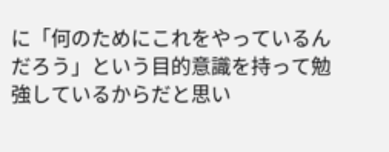に「何のためにこれをやっているんだろう」という目的意識を持って勉強しているからだと思い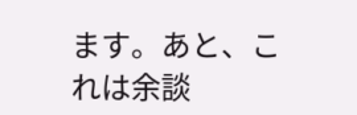ます。あと、これは余談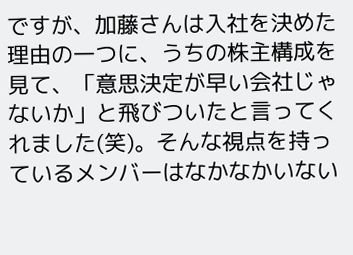ですが、加藤さんは入社を決めた理由の一つに、うちの株主構成を見て、「意思決定が早い会社じゃないか」と飛びついたと言ってくれました(笑)。そんな視点を持っているメンバーはなかなかいない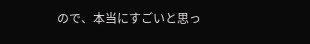ので、本当にすごいと思っ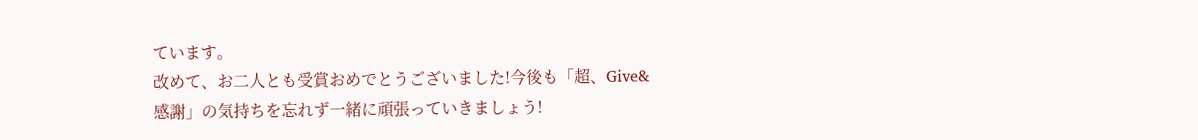ています。
改めて、お二人とも受賞おめでとうございました!今後も「超、Give&感謝」の気持ちを忘れず一緒に頑張っていきましょう!